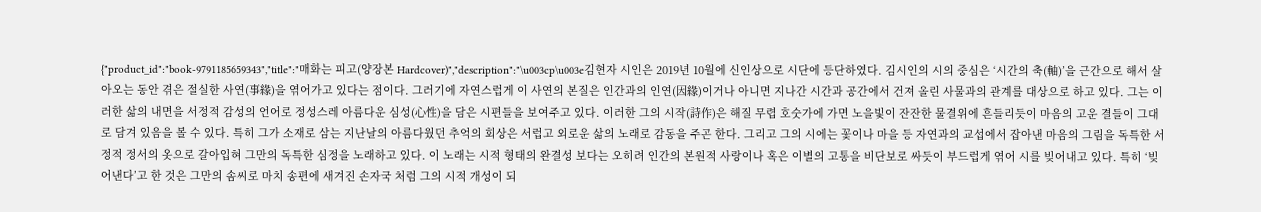{"product_id":"book-9791185659343","title":"매화는 피고(양장본 Hardcover)","description":"\u003cp\u003e김현자 시인은 2019년 10월에 신인상으로 시단에 등단하였다. 김시인의 시의 중심은 ‘시간의 축(軸)’을 근간으로 해서 살아오는 동안 겪은 절실한 사연(事緣)을 엮어가고 있다는 점이다. 그러기에 자연스럽게 이 사연의 본질은 인간과의 인연(因緣)이거나 아니면 지나간 시간과 공간에서 건져 올린 사물과의 관계를 대상으로 하고 있다. 그는 이러한 삶의 내면을 서정적 감성의 언어로 정성스레 아름다운 심성(心性)을 담은 시편들을 보여주고 있다. 이러한 그의 시작(詩作)은 해질 무렵 호숫가에 가면 노을빛이 잔잔한 물결위에 흔들리듯이 마음의 고운 결들이 그대로 담겨 있음을 볼 수 있다. 특히 그가 소재로 삼는 지난날의 아름다웠던 추억의 회상은 서럽고 외로운 삶의 노래로 감동을 주곤 한다. 그리고 그의 시에는 꽃이나 마을 등 자연과의 교섭에서 잡아낸 마음의 그림을 독특한 서정적 정서의 옷으로 갈아입혀 그만의 독특한 심정을 노래하고 있다. 이 노래는 시적 형태의 완결성 보다는 오히려 인간의 본원적 사랑이나 혹은 이별의 고통을 비단보로 싸듯이 부드럽게 엮어 시를 빚어내고 있다. 특히 ‘빚어낸다’고 한 것은 그만의 솜씨로 마치 송편에 새겨진 손자국 처럼 그의 시적 개성이 되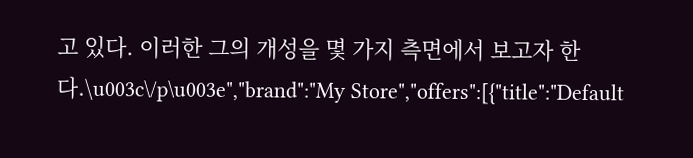고 있다. 이러한 그의 개성을 몇 가지 측면에서 보고자 한다.\u003c\/p\u003e","brand":"My Store","offers":[{"title":"Default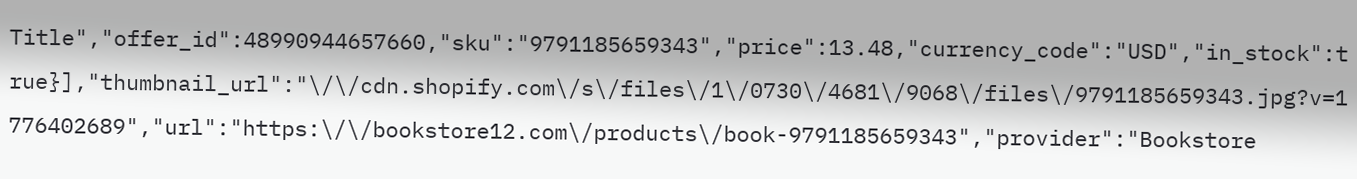Title","offer_id":48990944657660,"sku":"9791185659343","price":13.48,"currency_code":"USD","in_stock":true}],"thumbnail_url":"\/\/cdn.shopify.com\/s\/files\/1\/0730\/4681\/9068\/files\/9791185659343.jpg?v=1776402689","url":"https:\/\/bookstore12.com\/products\/book-9791185659343","provider":"Bookstore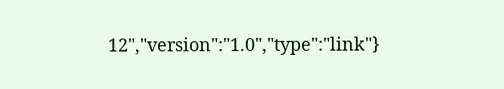12","version":"1.0","type":"link"}